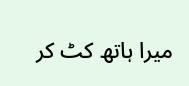میرا ہاتھ کٹ کر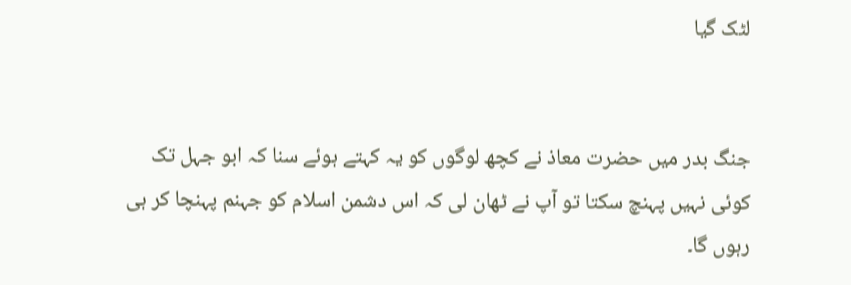لٹک گیا


جنگ بدر میں حضرت معاذ نے کچھ لوگوں کو یہ کہتے ہوئے سنا کہ ابو جہل تک کوئی نہیں پہنچ سکتا تو آپ نے ٹھان لی کہ اس دشمن اسلام کو جہنم پہنچا کر ہی رہوں گا۔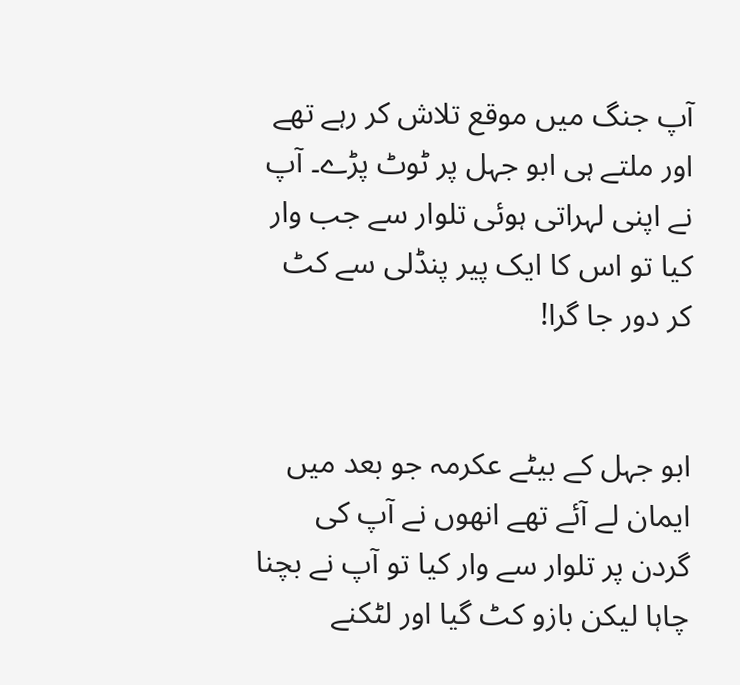آپ جنگ میں موقع تلاش کر رہے تھے اور ملتے ہی ابو جہل پر ٹوٹ پڑے۔ آپ نے اپنی لہراتی ہوئی تلوار سے جب وار کیا تو اس کا ایک پیر پنڈلی سے کٹ کر دور جا گرا!


ابو جہل کے بیٹے عکرمہ جو بعد میں ایمان لے آئے تھے انھوں نے آپ کی گردن پر تلوار سے وار کیا تو آپ نے بچنا چاہا لیکن بازو کٹ گیا اور لٹکنے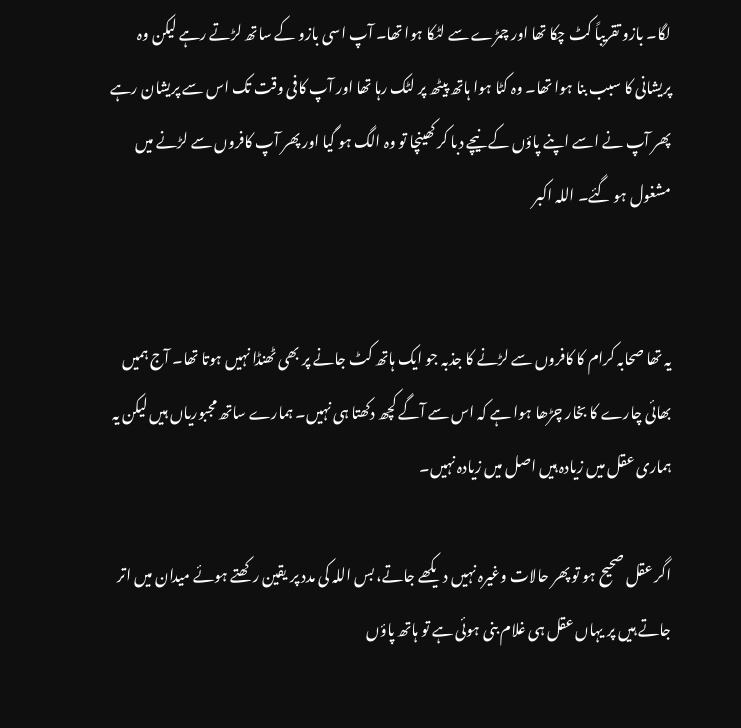لگا۔ بازو تقریباً کٹ چکا تھا اور چمڑے سے لٹکا ہوا تھا۔ آپ اسی بازو کے ساتھ لڑتے رہے لیکن وہ پریشانی کا سبب بنا ہوا تھا۔ وہ کٹا ہوا ہاتھ پیٹھ پر لٹک رہا تھا اور آپ کافی وقت تک اس سے پریشان رہے پھر آپ نے اسے اپنے پاؤں کے نیچے دبا کر کھینچا تو وہ الگ ہو گیا اور پھر آپ کافروں سے لڑنے میں مشغول ہو گئے۔ اللہ اکبر


یہ تھا صحابہ کرام کا کافروں سے لڑنے کا جذبہ جو ایک ہاتھ کٹ جانے پر بھی ٹھنڈا نہیں ہوتا تھا۔ آج ہمیں بھائی چارے کا بخار چڑھا ہوا ہے کہ اس سے آگے کچھ دکھتا ہی نہیں۔ ہمارے ساتھ مجبوریاں ہیں لیکن یہ ہماری عقل میں زیادہ ہیں اصل میں زیادہ نہیں۔

اگر عقل صحیح ہو تو پھر حالات وغیرہ نہیں دیکھے جاتے، بس اللہ کی مدد پر یقین رکھتے ہوئے میدان میں اتر جاتے ہیں پر یہاں عقل ہی غلام بنی ہوئی ہے تو ہاتھ پاؤں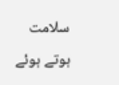سلامت ہوتے ہوئے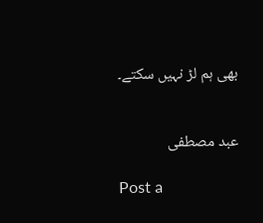بھی ہم لڑ نہیں سکتے۔


عبد مصطفی

Post a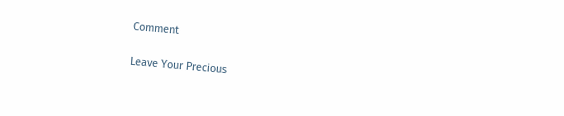Comment

Leave Your Precious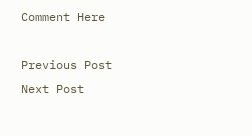Comment Here

Previous Post Next Post